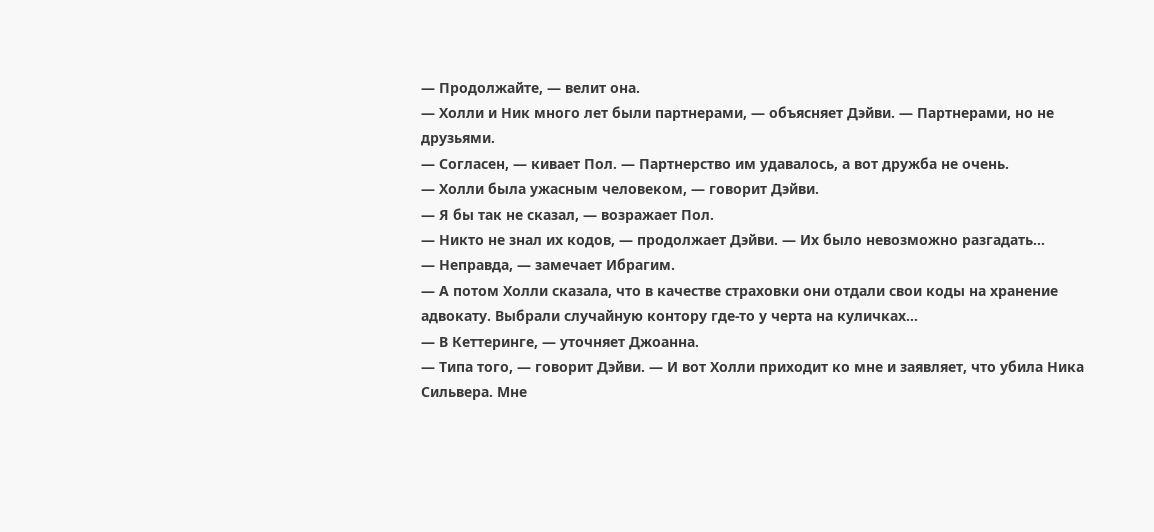— Продолжайте, — велит она.
— Холли и Ник много лет были партнерами, — объясняет Дэйви. — Партнерами, но не друзьями.
— Согласен, — кивает Пол. — Партнерство им удавалось, а вот дружба не очень.
— Холли была ужасным человеком, — говорит Дэйви.
— Я бы так не сказал, — возражает Пол.
— Никто не знал их кодов, — продолжает Дэйви. — Их было невозможно разгадать…
— Неправда, — замечает Ибрагим.
— А потом Холли сказала, что в качестве страховки они отдали свои коды на хранение адвокату. Выбрали случайную контору где-то у черта на куличках…
— В Кеттеринге, — уточняет Джоанна.
— Типа того, — говорит Дэйви. — И вот Холли приходит ко мне и заявляет, что убила Ника Сильвера. Мне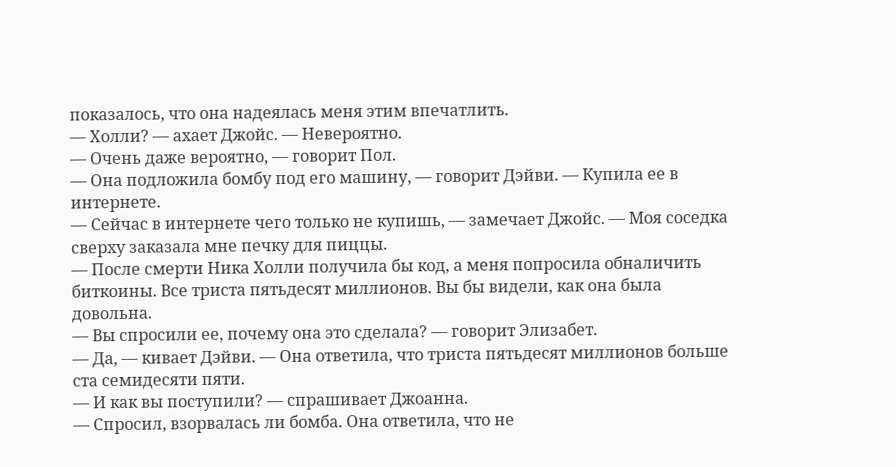показалось, что она надеялась меня этим впечатлить.
— Холли? — ахает Джойс. — Невероятно.
— Очень даже вероятно, — говорит Пол.
— Она подложила бомбу под его машину, — говорит Дэйви. — Купила ее в интернете.
— Сейчас в интернете чего только не купишь, — замечает Джойс. — Моя соседка сверху заказала мне печку для пиццы.
— После смерти Ника Холли получила бы код, а меня попросила обналичить биткоины. Все триста пятьдесят миллионов. Вы бы видели, как она была довольна.
— Вы спросили ее, почему она это сделала? — говорит Элизабет.
— Да, — кивает Дэйви. — Она ответила, что триста пятьдесят миллионов больше ста семидесяти пяти.
— И как вы поступили? — спрашивает Джоанна.
— Спросил, взорвалась ли бомба. Она ответила, что не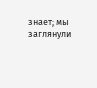знает; мы заглянули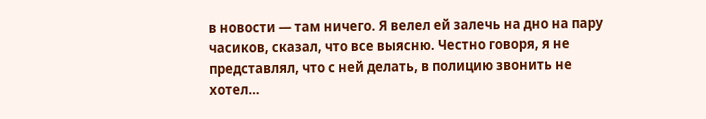в новости — там ничего. Я велел ей залечь на дно на пару часиков, сказал, что все выясню. Честно говоря, я не представлял, что с ней делать, в полицию звонить не хотел…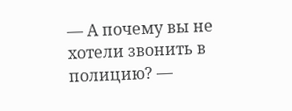— А почему вы не хотели звонить в полицию? —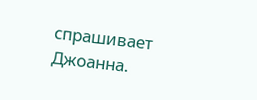спрашивает Джоанна.